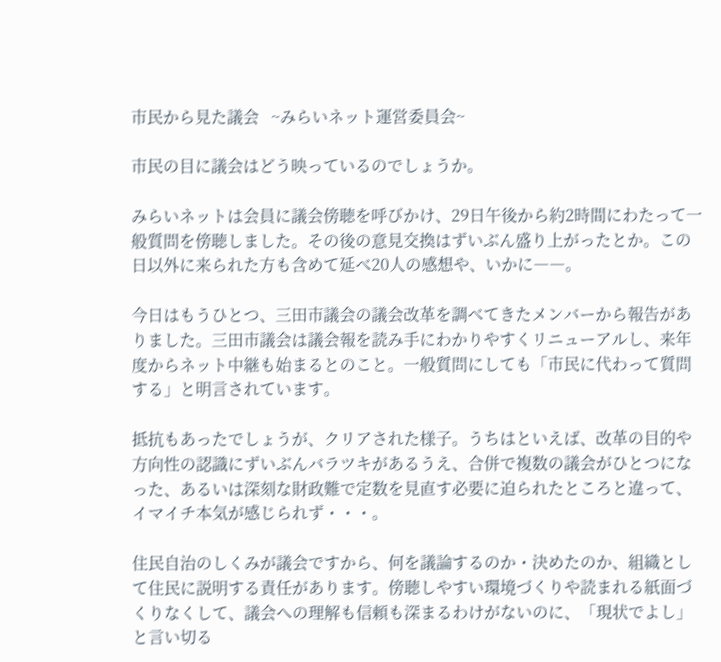市民から見た議会   ~みらいネット運営委員会~

市民の目に議会はどう映っているのでしょうか。

みらいネットは会員に議会傍聴を呼びかけ、29日午後から約2時間にわたって一般質問を傍聴しました。その後の意見交換はずいぶん盛り上がったとか。この日以外に来られた方も含めて延べ20人の感想や、いかに――。

今日はもうひとつ、三田市議会の議会改革を調べてきたメンバーから報告がありました。三田市議会は議会報を読み手にわかりやすくリニューアルし、来年度からネット中継も始まるとのこと。一般質問にしても「市民に代わって質問する」と明言されています。

抵抗もあったでしょうが、クリアされた様子。うちはといえば、改革の目的や方向性の認識にずいぶんバラツキがあるうえ、合併で複数の議会がひとつになった、あるいは深刻な財政難で定数を見直す必要に迫られたところと違って、イマイチ本気が感じられず・・・。

住民自治のしくみが議会ですから、何を議論するのか・決めたのか、組織として住民に説明する責任があります。傍聴しやすい環境づくりや読まれる紙面づくりなくして、議会への理解も信頼も深まるわけがないのに、「現状でよし」と言い切る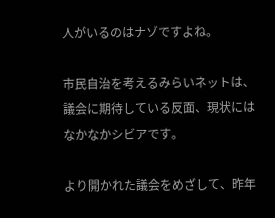人がいるのはナゾですよね。

市民自治を考えるみらいネットは、議会に期待している反面、現状にはなかなかシビアです。

より開かれた議会をめざして、昨年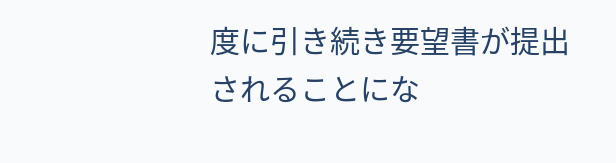度に引き続き要望書が提出されることにな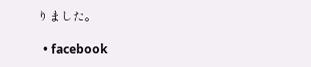りました。

  • facebook